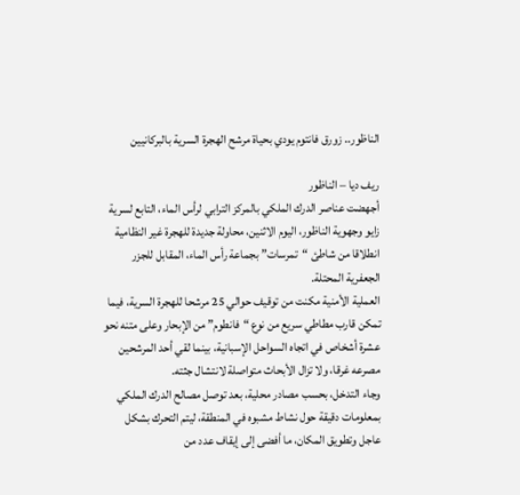الناظور.. زورق فانتوم يودي بحياة مرشح الهجرة السرية بالبركانيين

ريف ديا – الناظور
أجهضت عناصر الدرك الملكي بالمركز الترابي لرأس الماء، التابع لسرية زايو وجهوية الناظور، اليوم الاثنين، محاولة جديدة للهجرة غير النظامية انطلاقا من شاطئ “تمرسات” بجماعة رأس الماء، المقابل للجزر الجعفرية المحتلة.
العملية الأمنية مكنت من توقيف حوالي 25 مرشحا للهجرة السرية، فيما تمكن قارب مطاطي سريع من نوع “فانطوم” من الإبحار وعلى متنه نحو عشرة أشخاص في اتجاه السواحل الإسبانية، بينما لقي أحد المرشحين مصرعه غرقا، ولا تزال الأبحاث متواصلة لانتشال جثته.
وجاء التدخل، بحسب مصادر محلية، بعد توصل مصالح الدرك الملكي بمعلومات دقيقة حول نشاط مشبوه في المنطقة، ليتم التحرك بشكل عاجل وتطويق المكان، ما أفضى إلى إيقاف عدد من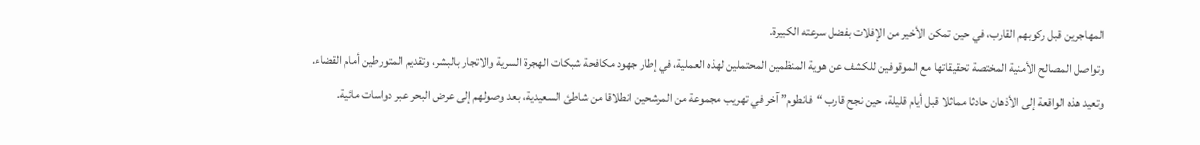المهاجرين قبل ركوبهم القارب، في حين تمكن الأخير من الإفلات بفضل سرعته الكبيرة.
وتواصل المصالح الأمنية المختصة تحقيقاتها مع الموقوفين للكشف عن هوية المنظمين المحتملين لهذه العملية، في إطار جهود مكافحة شبكات الهجرة السرية والاتجار بالبشر، وتقديم المتورطين أمام القضاء.
وتعيد هذه الواقعة إلى الأذهان حادثا مماثلا قبل أيام قليلة، حين نجح قارب “فانطوم” آخر في تهريب مجموعة من المرشحين انطلاقا من شاطئ السعيدية، بعد وصولهم إلى عرض البحر عبر دواسات مائية.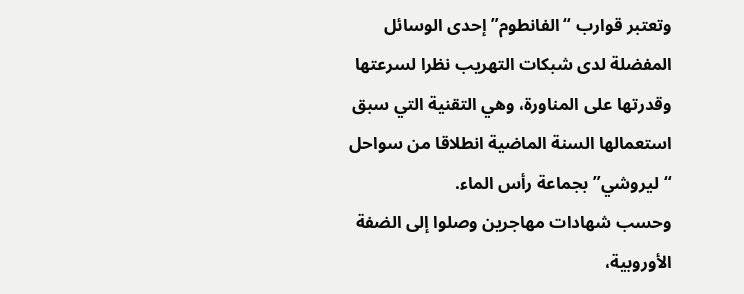وتعتبر قوارب “الفانطوم” إحدى الوسائل المفضلة لدى شبكات التهريب نظرا لسرعتها وقدرتها على المناورة، وهي التقنية التي سبق استعمالها السنة الماضية انطلاقا من سواحل “ليروشي” بجماعة رأس الماء.
وحسب شهادات مهاجرين وصلوا إلى الضفة الأوروبية،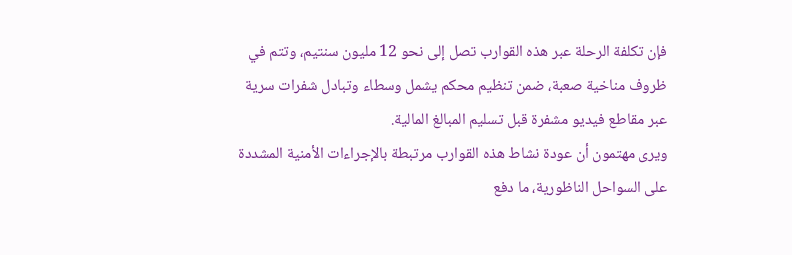فإن تكلفة الرحلة عبر هذه القوارب تصل إلى نحو 12 مليون سنتيم، وتتم في ظروف مناخية صعبة، ضمن تنظيم محكم يشمل وسطاء وتبادل شفرات سرية عبر مقاطع فيديو مشفرة قبل تسليم المبالغ المالية.
ويرى مهتمون أن عودة نشاط هذه القوارب مرتبطة بالإجراءات الأمنية المشددة على السواحل الناظورية، ما دفع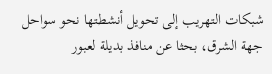شبكات التهريب إلى تحويل أنشطتها نحو سواحل جهة الشرق، بحثا عن منافذ بديلة لعبور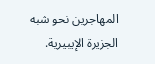المهاجرين نحو شبه الجزيرة الإيبيرية.